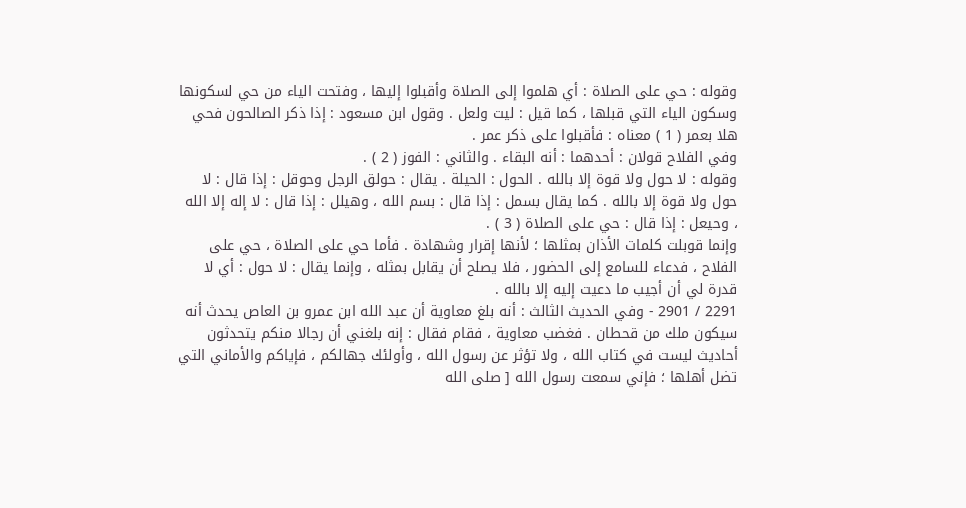وقوله : حي على الصلاة : أي هلموا إلى الصلاة وأقبلوا إليها ، وفتحت الياء من حي لسكونها وسكون الياء التي قبلها ، كما قيل : ليت ولعل . وقول ابن مسعود : إذا ذكر الصالحون فحي هلا بعمر ( 1 ) معناه : فأقبلوا على ذكر عمر .
وفي الفلاح قولان : أحدهما : أنه البقاء . والثاني : الفوز ( 2 ) .
وقوله : لا حول ولا قوة إلا بالله . الحول : الحيلة . يقال : حولق الرجل وحوقل : إذا قال : لا حول ولا قوة إلا بالله . كما يقال بسمل : إذا قال : بسم الله ، وهيلل : إذا قال : لا إله إلا الله ، وحيعل : إذا قال : حي على الصلاة ( 3 ) .
وإنما قوبلت كلمات الأذان بمثلها ؛ لأنها إقرار وشهادة . فأما حي على الصلاة ، حي على الفلاح ، فدعاء للسامع إلى الحضور ، فلا يصلح أن يقابل بمثله ، وإنما يقال : لا حول : أي لا قدرة لي أن أجيب ما دعيت إليه إلا بالله .
2291 / 2901 - وفي الحديث الثالث : أنه بلغ معاوية أن عبد الله ابن عمرو بن العاص يحدث أنه سيكون ملك من قحطان . فغضب معاوية ، فقام فقال : إنه بلغني أن رجالا منكم يتحدثون أحاديث ليست في كتاب الله ، ولا تؤثر عن رسول الله ، وأولئك جهالكم ، فإياكم والأماني التي تضل أهلها ؛ فإني سمعت رسول الله [ صلى الله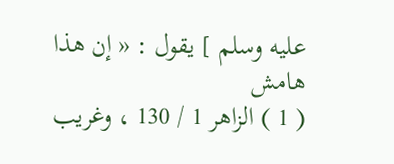عليه وسلم ] يقول : « إن هذا
هامش
( 1 ) الزاهر 1 / 130 ، وغريب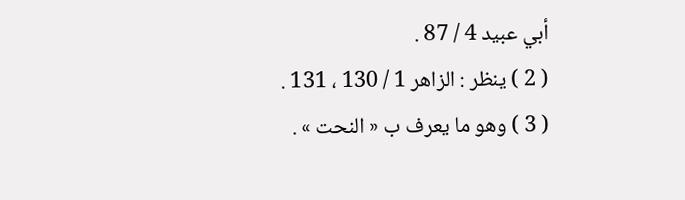أبي عبيد 4 / 87 .
( 2 ) ينظر : الزاهر 1 / 130 ، 131 .
( 3 ) وهو ما يعرف ب « النحت » .